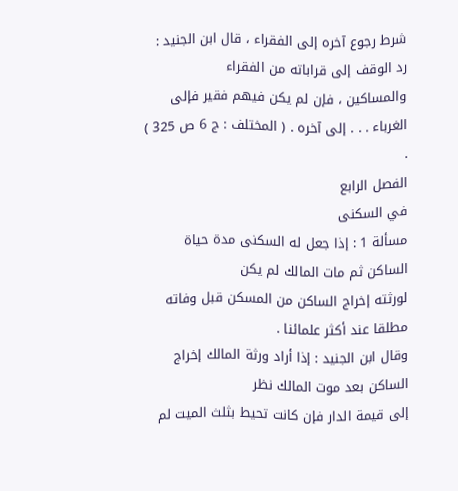شرط رجوع آخره إلى الفقراء ، قال ابن الجنيد : رد الوقف إلى قراباته من الفقراء
والمساكين ، فإن لم يكن فيهم فقير فإلى الغرباء . . . إلى آخره . ( المختلف : ج 6 ص 325 ) .
الفصل الرابع
في السكنى
مسألة 1 : إذا جعل له السكنى مدة حياة الساكن ثم مات المالك لم يكن
لورثته إخراج الساكن من المسكن قبل وفاته مطلقا عند أكثر علمائنا .
وقال ابن الجنيد : إذا أراد ورثة المالك إخراج الساكن بعد موت المالك نظر
إلى قيمة الدار فإن كانت تحيط بثلث الميت لم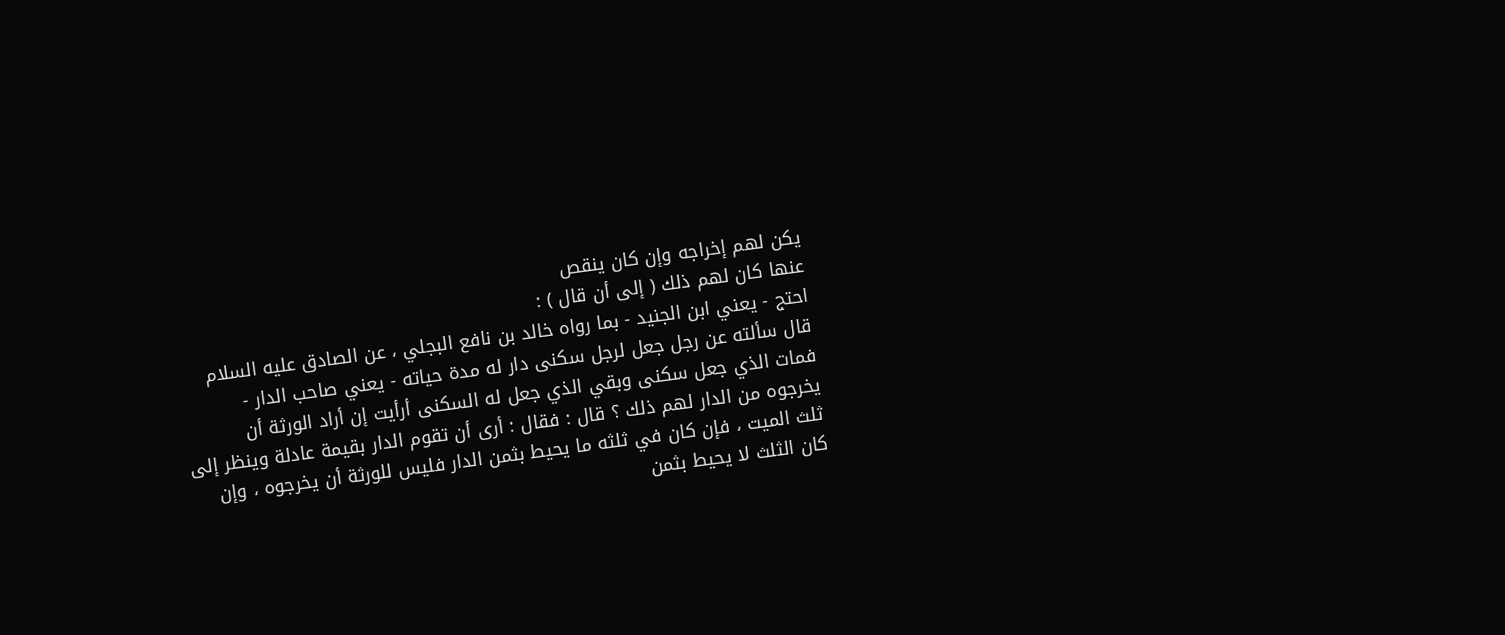يكن لهم إخراجه وإن كان ينقص
عنها كان لهم ذلك ( إلى أن قال ) :
احتج - يعني ابن الجنيد - بما رواه خالد بن نافع البجلي ، عن الصادق عليه السلام
قال سألته عن رجل جعل لرجل سكنى دار له مدة حياته - يعني صاحب الدار -
فمات الذي جعل سكنى وبقي الذي جعل له السكنى أرأيت إن أراد الورثة أن
يخرجوه من الدار لهم ذلك ؟ قال : فقال : أرى أن تقوم الدار بقيمة عادلة وينظر إلى
ثلث الميت ، فإن كان في ثلثه ما يحيط بثمن الدار فليس للورثة أن يخرجوه ، وإن
كان الثلث لا يحيط بثمن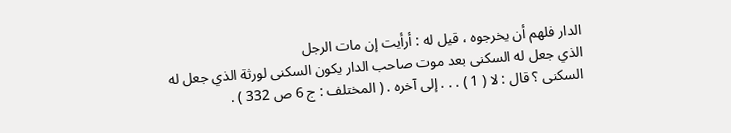الدار فلهم أن يخرجوه ، قيل له : أرأيت إن مات الرجل
الذي جعل له السكنى بعد موت صاحب الدار يكون السكنى لورثة الذي جعل له
السكنى ؟ قال : لا ( 1 ) . . . إلى آخره . ( المختلف : ج 6 ص 332 ) .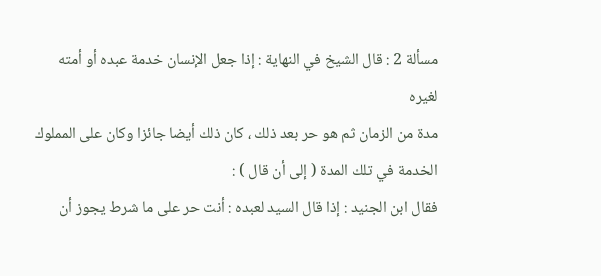مسألة 2 : قال الشيخ في النهاية : إذا جعل الإنسان خدمة عبده أو أمته لغيره
مدة من الزمان ثم هو حر بعد ذلك ، كان ذلك أيضا جائزا وكان على المملوك
الخدمة في تلك المدة ( إلى أن قال ) :
فقال ابن الجنيد : إذا قال السيد لعبده : أنت حر على ما شرط يجوز أن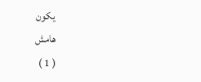يكون
هامش
( 1 )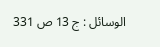الوسائل : ج 13 ص 331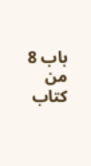باب 8 من كتاب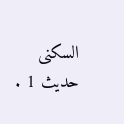السكنى حديث 1 .